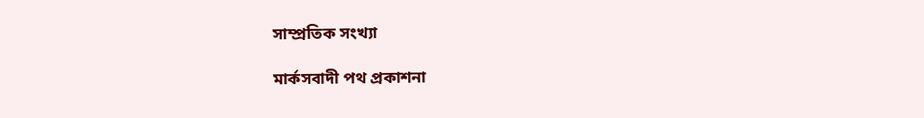সাম্প্রতিক সংখ্যা

মার্কসবাদী পথ প্রকাশনা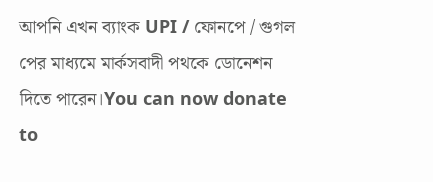আপনি এখন ব্যাংক UPI / ফোনপে / গুগল পের মাধ্যমে মার্কসবাদী পথকে ডোনেশন দিতে পারেন।You can now donate to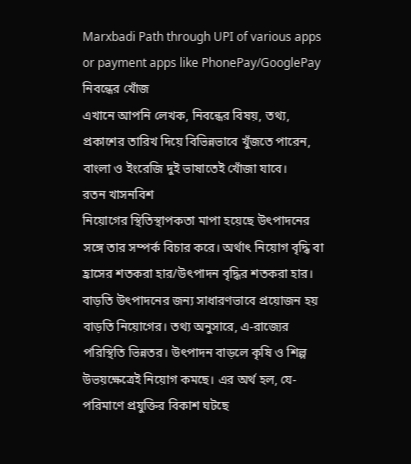Marxbadi Path through UPI of various apps or payment apps like PhonePay/GooglePay
নিবন্ধের খোঁজ
এখানে আপনি লেখক, নিবন্ধের বিষয়, তথ্য, প্রকাশের তারিখ দিয়ে বিভিন্নভাবে খুঁজতে পারেন, বাংলা ও ইংরেজি দুই ভাষাতেই খোঁজা যাবে।
রতন খাসনবিশ
নিয়োগের স্থিতিস্থাপকতা মাপা হয়েছে উৎপাদনের সঙ্গে তার সম্পর্ক বিচার করে। অর্থাৎ নিয়োগ বৃদ্ধি বা হ্রাসের শতকরা হার/উৎপাদন বৃদ্ধির শতকরা হার। বাড়তি উৎপাদনের জন্য সাধারণভাবে প্রয়োজন হয় বাড়তি নিয়োগের। তথ্য অনুসারে, এ-রাজ্যের পরিস্থিতি ভিন্নতর। উৎপাদন বাড়লে কৃষি ও শিল্প উভয়ক্ষেত্রেই নিয়োগ কমছে। এর অর্থ হল, যে-পরিমাণে প্রযুক্তির বিকাশ ঘটছে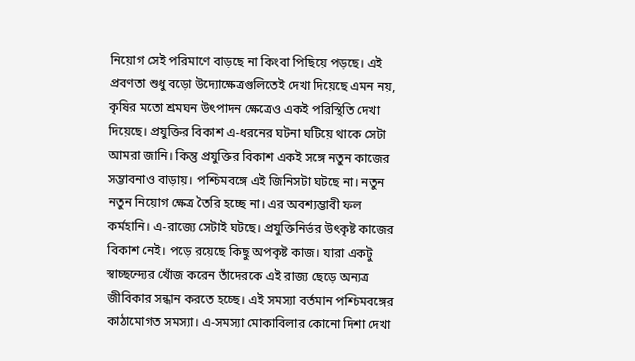নিয়োগ সেই পরিমাণে বাড়ছে না কিংবা পিছিয়ে পড়ছে। এই প্রবণতা শুধু বড়ো উদ্যোক্ষেত্রগুলিতেই দেখা দিয়েছে এমন নয়, কৃষির মতো শ্রমঘন উৎপাদন ক্ষেত্রেও একই পরিস্থিতি দেখা দিয়েছে। প্রযুক্তির বিকাশ এ-ধরনের ঘটনা ঘটিয়ে থাকে সেটা আমরা জানি। কিন্তু প্রযুক্তির বিকাশ একই সঙ্গে নতুন কাজের সম্ভাবনাও বাড়ায়। পশ্চিমবঙ্গে এই জিনিসটা ঘটছে না। নতুন নতুন নিয়োগ ক্ষেত্র তৈরি হচ্ছে না। এর অবশ্যম্ভাবী ফল কর্মহানি। এ-রাজ্যে সেটাই ঘটছে। প্রযুক্তিনির্ভর উৎকৃষ্ট কাজের বিকাশ নেই। পড়ে রয়েছে কিছু অপকৃষ্ট কাজ। যারা একটু স্বাচ্ছন্দ্যের খোঁজ করেন তাঁদেরকে এই রাজ্য ছেড়ে অন্যত্র জীবিকার সন্ধান করতে হচ্ছে। এই সমস্যা বর্তমান পশ্চিমবঙ্গের কাঠামোগত সমস্যা। এ-সমস্যা মোকাবিলার কোনো দিশা দেখা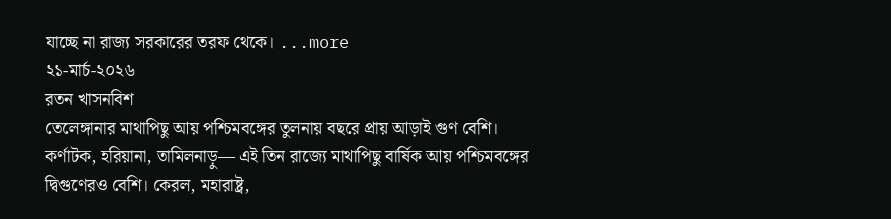যাচ্ছে না রাজ্য সরকারের তরফ থেকে। ...more
২১-মার্চ-২০২৬
রতন খাসনবিশ
তেলেঙ্গানার মাথাপিছু আয় পশ্চিমবঙ্গের তুলনায় বছরে প্রায় আড়াই গুণ বেশি। কর্ণাটক, হরিয়ানা, তামিলনাড়ু— এই তিন রাজ্যে মাথাপিছু বার্ষিক আয় পশ্চিমবঙ্গের দ্বিগুণেরও বেশি। কেরল, মহারাষ্ট্র,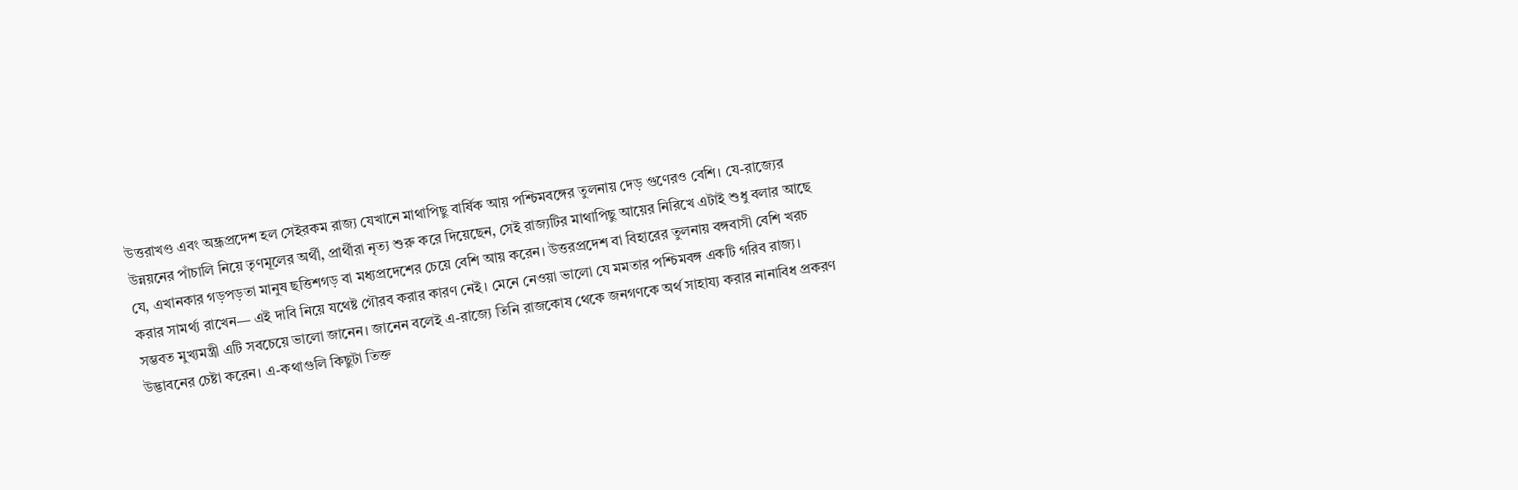উত্তরাখণ্ড এবং অন্ধ্রপ্রদেশ হল সেইরকম রাজ্য যেখানে মাথাপিছু বার্ষিক আয় পশ্চিমবঙ্গের তুলনায় দেড় গুণেরও বেশি। যে-রাজ্যের উন্নয়নের পাঁচালি নিয়ে তৃণমূলের অর্থী, প্রার্থীরা নৃত্য শুরু করে দিয়েছেন, সেই রাজ্যটির মাথাপিছু আয়ের নিরিখে এটাই শুধু বলার আছে যে, এখানকার গড়পড়তা মানুষ ছত্তিশগড় বা মধ্যপ্রদেশের চেয়ে বেশি আয় করেন। উত্তরপ্রদেশ বা বিহারের তুলনায় বঙ্গবাসী বেশি খরচ করার সামর্থ্য রাখেন— এই দাবি নিয়ে যথেষ্ট গৌরব করার কারণ নেই। মেনে নেওয়া ভালো যে মমতার পশ্চিমবঙ্গ একটি গরিব রাজ্য। সম্ভবত মুখ্যমন্ত্রী এটি সবচেয়ে ভালো জানেন। জানেন বলেই এ-রাজ্যে তিনি রাজকোষ থেকে জনগণকে অর্থ সাহায্য করার নানাবিধ প্রকরণ উদ্ভাবনের চেষ্টা করেন। এ-কথাগুলি কিছুটা তিক্ত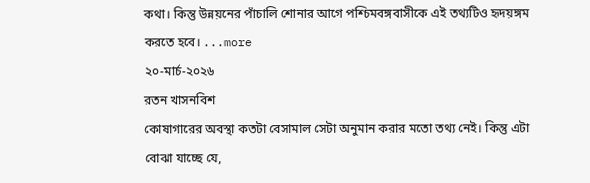কথা। কিন্তু উন্নয়নের পাঁচালি শোনার আগে পশ্চিমবঙ্গবাসীকে এই তথ্যটিও হৃদয়ঙ্গম করতে হবে। ...more
২০-মার্চ-২০২৬
রতন খাসনবিশ
কোষাগারের অবস্থা কতটা বেসামাল সেটা অনুমান করার মতো তথ্য নেই। কিন্তু এটা বোঝা যাচ্ছে যে,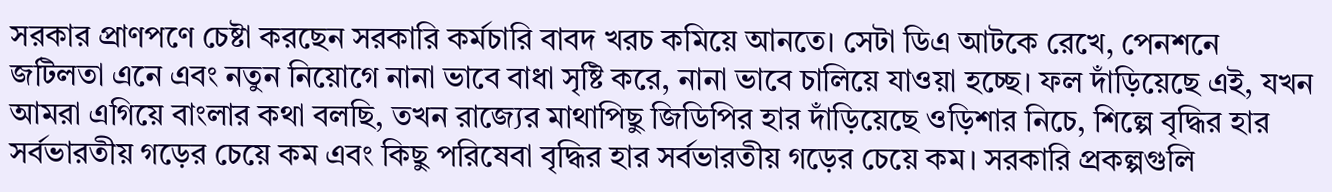সরকার প্রাণপণে চেষ্টা করছেন সরকারি কর্মচারি বাবদ খরচ কমিয়ে আনতে। সেটা ডিএ আটকে রেখে, পেনশনে জটিলতা এনে এবং নতুন নিয়োগে নানা ভাবে বাধা সৃষ্টি করে, নানা ভাবে চালিয়ে যাওয়া হচ্ছে। ফল দাঁড়িয়েছে এই, যখন আমরা এগিয়ে বাংলার কথা বলছি, তখন রাজ্যের মাথাপিছু জিডিপির হার দাঁড়িয়েছে ওড়িশার নিচে, শিল্পে বৃদ্ধির হার সর্বভারতীয় গড়ের চেয়ে কম এবং কিছু পরিষেবা বৃদ্ধির হার সর্বভারতীয় গড়ের চেয়ে কম। সরকারি প্রকল্পগুলি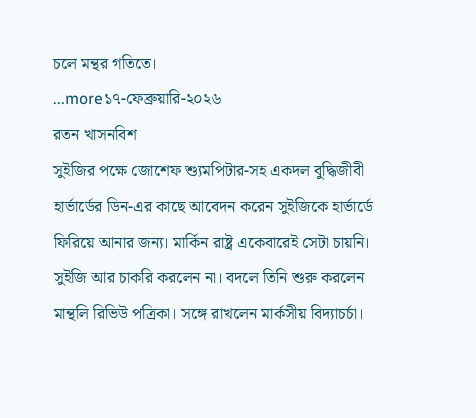চলে মন্থর গতিতে।
...more১৭-ফেব্রুয়ারি-২০২৬
রতন খাসনবিশ
সুইজির পক্ষে জোশেফ শ্যুমপিটার-সহ একদল বুদ্ধিজীবী হার্ভার্ডের ডিন-এর কাছে আবেদন করেন সুইজিকে হার্ভার্ডে ফিরিয়ে আনার জন্য। মার্কিন রাষ্ট্র একেবারেই সেটা চায়নি। সুইজি আর চাকরি করলেন না। বদলে তিনি শুরু করলেন মান্থলি রিভিউ পত্রিকা। সঙ্গে রাখলেন মার্কসীয় বিদ্যাচর্চা।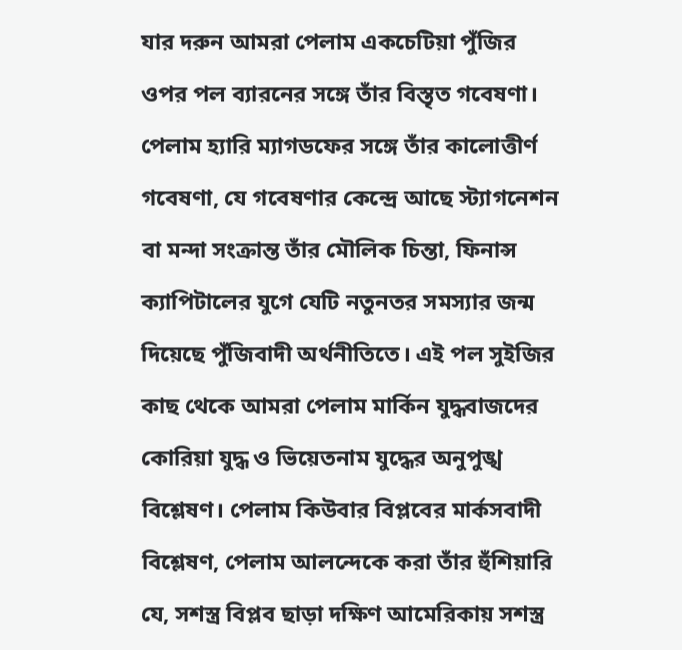যার দরুন আমরা পেলাম একচেটিয়া পুঁজির ওপর পল ব্যারনের সঙ্গে তাঁর বিস্তৃত গবেষণা। পেলাম হ্যারি ম্যাগডফের সঙ্গে তাঁর কালোত্তীর্ণ গবেষণা, যে গবেষণার কেন্দ্রে আছে স্ট্যাগনেশন বা মন্দা সংক্রান্ত তাঁর মৌলিক চিন্তা, ফিনান্স ক্যাপিটালের যুগে যেটি নতুনতর সমস্যার জন্ম দিয়েছে পুঁজিবাদী অর্থনীতিতে। এই পল সুইজির কাছ থেকে আমরা পেলাম মার্কিন যুদ্ধবাজদের কোরিয়া যুদ্ধ ও ভিয়েতনাম যুদ্ধের অনুপুঙ্খ বিশ্লেষণ। পেলাম কিউবার বিপ্লবের মার্কসবাদী বিশ্লেষণ, পেলাম আলন্দেকে করা তাঁর হুঁশিয়ারি যে, সশস্ত্র বিপ্লব ছাড়া দক্ষিণ আমেরিকায় সশস্ত্র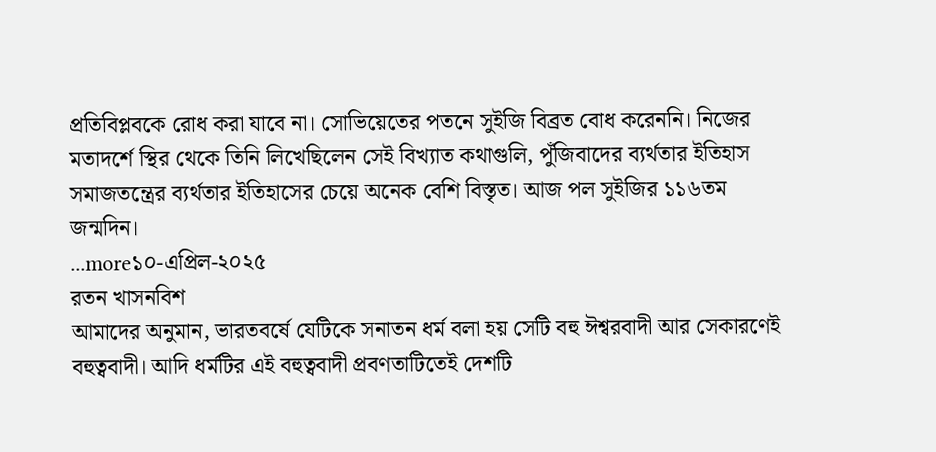প্রতিবিপ্লবকে রোধ করা যাবে না। সোভিয়েতের পতনে সুইজি বিব্রত বোধ করেননি। নিজের মতাদর্শে স্থির থেকে তিনি লিখেছিলেন সেই বিখ্যাত কথাগুলি, পুঁজিবাদের ব্যর্থতার ইতিহাস সমাজতন্ত্রের ব্যর্থতার ইতিহাসের চেয়ে অনেক বেশি বিস্তৃত। আজ পল সুইজির ১১৬তম জন্মদিন।
...more১০-এপ্রিল-২০২৫
রতন খাসনবিশ
আমাদের অনুমান, ভারতবর্ষে যেটিকে সনাতন ধর্ম বলা হয় সেটি বহু ঈশ্বরবাদী আর সেকারণেই বহুত্ববাদী। আদি ধর্মটির এই বহুত্ববাদী প্রবণতাটিতেই দেশটি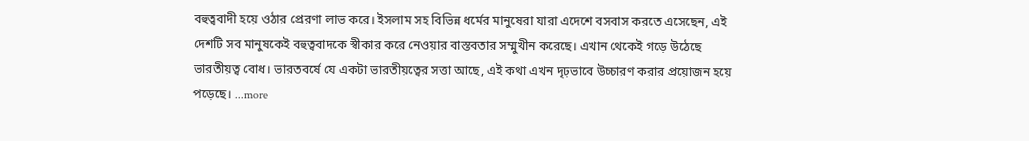বহুত্ববাদী হয়ে ওঠার প্রেরণা লাভ করে। ইসলাম সহ বিভিন্ন ধর্মের মানুষেরা যারা এদেশে বসবাস করতে এসেছেন, এই দেশটি সব মানুষকেই বহুত্ববাদকে স্বীকার করে নেওয়ার বাস্তবতার সম্মুখীন করেছে। এখান থেকেই গড়ে উঠেছে ভারতীয়ত্ব বোধ। ভারতবর্ষে যে একটা ভারতীয়ত্বের সত্তা আছে, এই কথা এখন দৃঢ়ভাবে উচ্চারণ করার প্রয়োজন হয়ে পড়েছে। ...more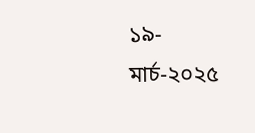১৯-মার্চ-২০২৫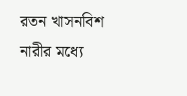রতন খাসনবিশ
নারীর মধ্যে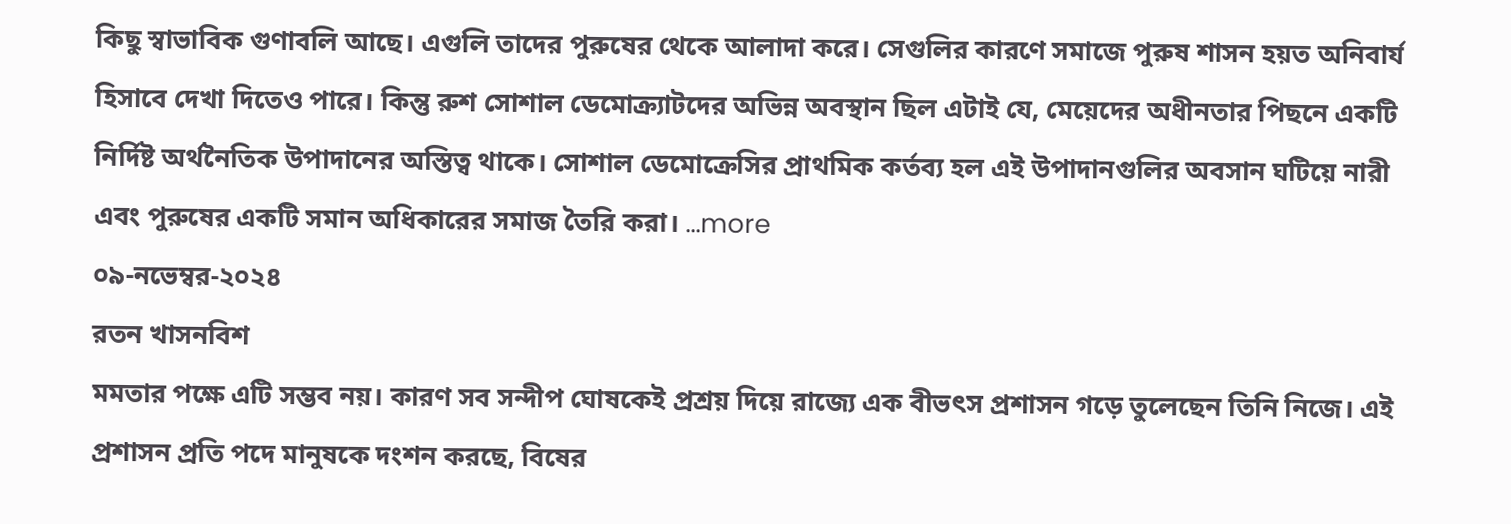কিছু স্বাভাবিক গুণাবলি আছে। এগুলি তাদের পুরুষের থেকে আলাদা করে। সেগুলির কারণে সমাজে পুরুষ শাসন হয়ত অনিবার্য হিসাবে দেখা দিতেও পারে। কিন্তু রুশ সোশাল ডেমোক্র্যাটদের অভিন্ন অবস্থান ছিল এটাই যে, মেয়েদের অধীনতার পিছনে একটি নির্দিষ্ট অর্থনৈতিক উপাদানের অস্তিত্ব থাকে। সোশাল ডেমোক্রেসির প্রাথমিক কর্তব্য হল এই উপাদানগুলির অবসান ঘটিয়ে নারী এবং পুরুষের একটি সমান অধিকারের সমাজ তৈরি করা। ...more
০৯-নভেম্বর-২০২৪
রতন খাসনবিশ
মমতার পক্ষে এটি সম্ভব নয়। কারণ সব সন্দীপ ঘোষকেই প্রশ্রয় দিয়ে রাজ্যে এক বীভৎস প্রশাসন গড়ে তুলেছেন তিনি নিজে। এই প্রশাসন প্রতি পদে মানুষকে দংশন করছে, বিষের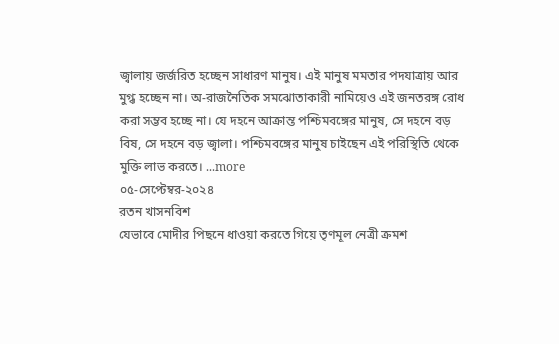জ্বালায় জর্জরিত হচ্ছেন সাধারণ মানুষ। এই মানুষ মমতার পদযাত্রায় আর মুগ্ধ হচ্ছেন না। অ-রাজনৈতিক সমঝোতাকারী নামিয়েও এই জনতরঙ্গ রোধ করা সম্ভব হচ্ছে না। যে দহনে আক্রান্ত পশ্চিমবঙ্গের মানুষ, সে দহনে বড় বিষ, সে দহনে বড় জ্বালা। পশ্চিমবঙ্গের মানুষ চাইছেন এই পরিস্থিতি থেকে মুক্তি লাভ করতে। ...more
০৫-সেপ্টেম্বর-২০২৪
রতন খাসনবিশ
যেভাবে মোদীর পিছনে ধাওয়া করতে গিয়ে তৃণমূল নেত্রী ক্রমশ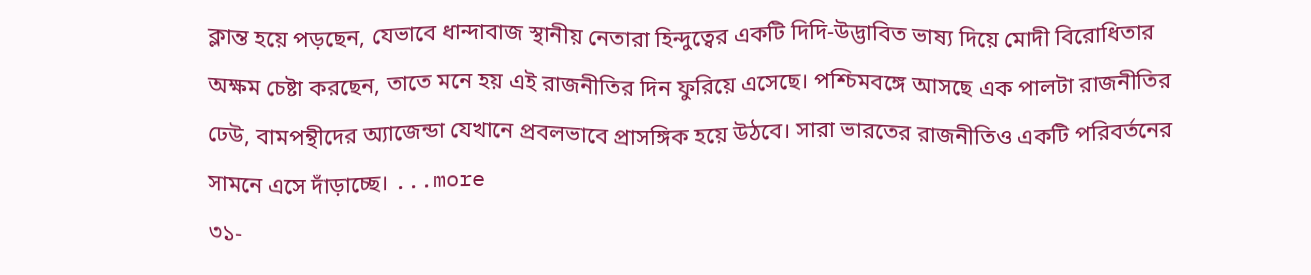ক্লান্ত হয়ে পড়ছেন, যেভাবে ধান্দাবাজ স্থানীয় নেতারা হিন্দুত্বের একটি দিদি-উদ্ভাবিত ভাষ্য দিয়ে মোদী বিরোধিতার অক্ষম চেষ্টা করছেন, তাতে মনে হয় এই রাজনীতির দিন ফুরিয়ে এসেছে। পশ্চিমবঙ্গে আসছে এক পালটা রাজনীতির ঢেউ, বামপন্থীদের অ্যাজেন্ডা যেখানে প্রবলভাবে প্রাসঙ্গিক হয়ে উঠবে। সারা ভারতের রাজনীতিও একটি পরিবর্তনের সামনে এসে দাঁড়াচ্ছে। ...more
৩১-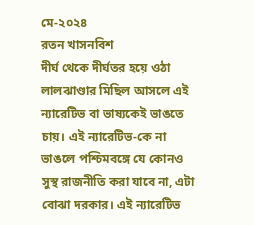মে-২০২৪
রতন খাসনবিশ
দীর্ঘ থেকে দীর্ঘতর হয়ে ওঠা লালঝাণ্ডার মিছিল আসলে এই ন্যারেটিভ বা ভাষ্যকেই ভাঙতে চায়। এই ন্যারেটিভ-কে না ভাঙলে পশ্চিমবঙ্গে যে কোনও সুস্থ রাজনীতি করা যাবে না, এটা বোঝা দরকার। এই ন্যারেটিভ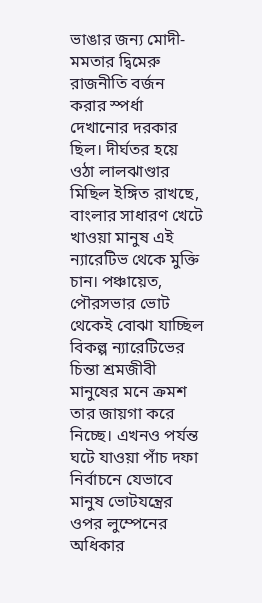ভাঙার জন্য মোদী-মমতার দ্বিমেরু রাজনীতি বর্জন করার স্পর্ধা দেখানোর দরকার ছিল। দীর্ঘতর হয়ে ওঠা লালঝাণ্ডার মিছিল ইঙ্গিত রাখছে, বাংলার সাধারণ খেটে খাওয়া মানুষ এই ন্যারেটিভ থেকে মুক্তি চান। পঞ্চায়েত, পৌরসভার ভোট থেকেই বোঝা যাচ্ছিল বিকল্প ন্যারেটিভের চিন্তা শ্রমজীবী মানুষের মনে ক্রমশ তার জায়গা করে নিচ্ছে। এখনও পর্যন্ত ঘটে যাওয়া পাঁচ দফা নির্বাচনে যেভাবে মানুষ ভোটযন্ত্রের ওপর লুম্পেনের অধিকার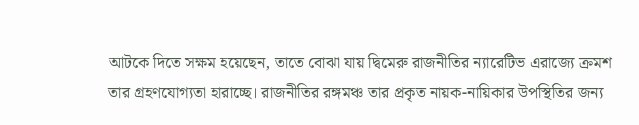আটকে দিতে সক্ষম হয়েছেন, তাতে বোঝা যায় দ্বিমেরু রাজনীতির ন্যারেটিভ এরাজ্যে ক্রমশ তার গ্রহণযোগ্যতা হারাচ্ছে। রাজনীতির রঙ্গমঞ্চ তার প্রকৃত নায়ক-নায়িকার উপস্থিতির জন্য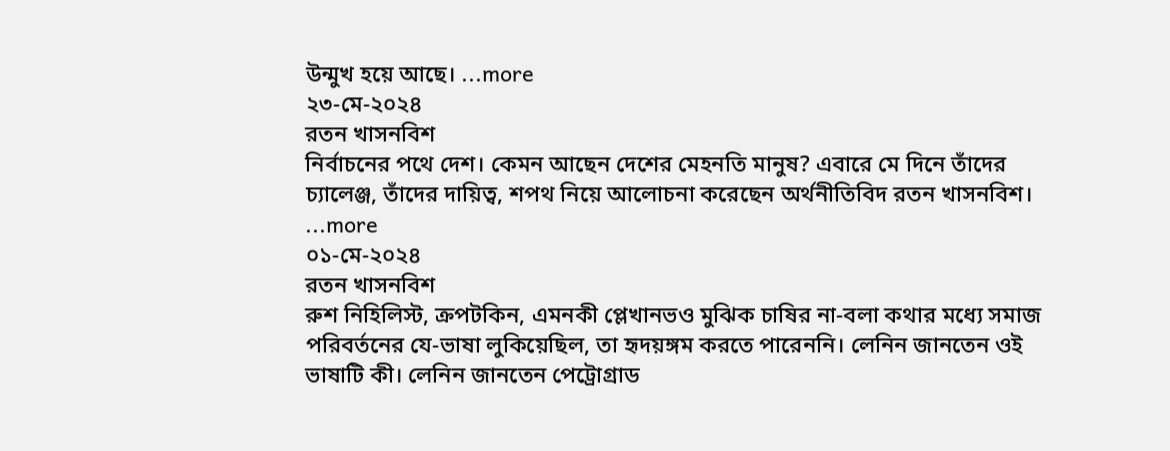উন্মুখ হয়ে আছে। ...more
২৩-মে-২০২৪
রতন খাসনবিশ
নির্বাচনের পথে দেশ। কেমন আছেন দেশের মেহনতি মানুষ? এবারে মে দিনে তাঁদের চ্যালেঞ্জ, তাঁদের দায়িত্ব, শপথ নিয়ে আলোচনা করেছেন অর্থনীতিবিদ রতন খাসনবিশ। ...more
০১-মে-২০২৪
রতন খাসনবিশ
রুশ নিহিলিস্ট, ক্রপটকিন, এমনকী প্লেখানভও মুঝিক চাষির না-বলা কথার মধ্যে সমাজ পরিবর্তনের যে-ভাষা লুকিয়েছিল, তা হৃদয়ঙ্গম করতে পারেননি। লেনিন জানতেন ওই ভাষাটি কী। লেনিন জানতেন পেট্রোগ্রাড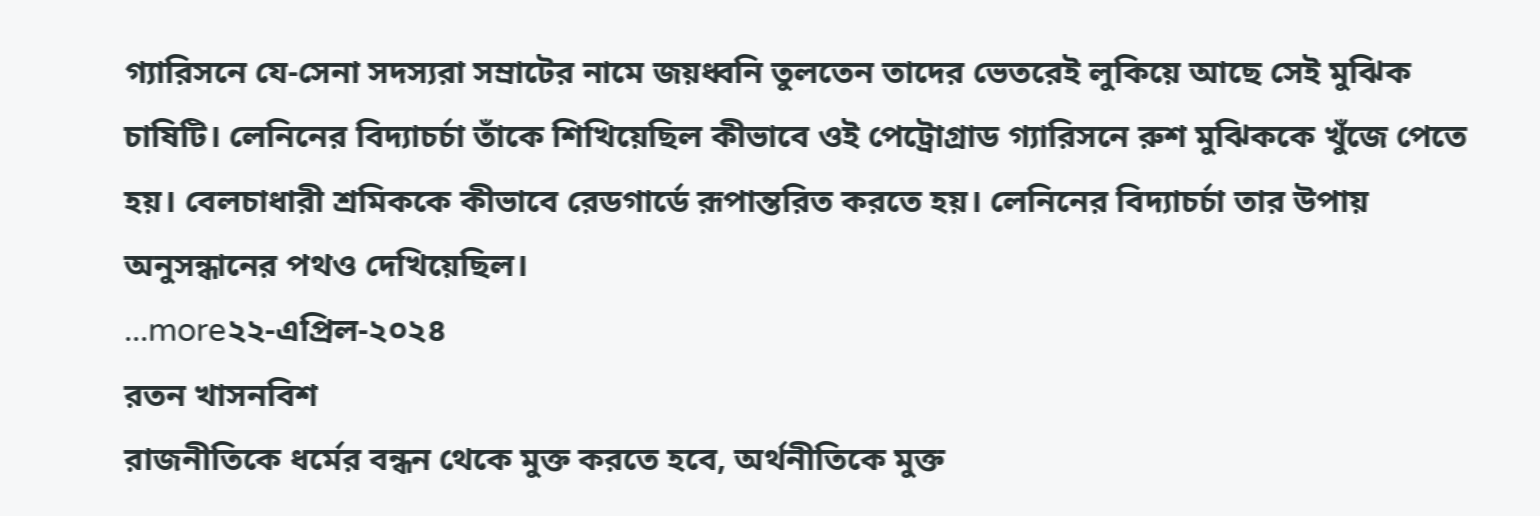গ্যারিসনে যে-সেনা সদস্যরা সম্রাটের নামে জয়ধ্বনি তুলতেন তাদের ভেতরেই লুকিয়ে আছে সেই মুঝিক চাষিটি। লেনিনের বিদ্যাচর্চা তাঁকে শিখিয়েছিল কীভাবে ওই পেট্রোগ্রাড গ্যারিসনে রুশ মুঝিককে খুঁজে পেতে হয়। বেলচাধারী শ্রমিককে কীভাবে রেডগার্ডে রূপান্তরিত করতে হয়। লেনিনের বিদ্যাচর্চা তার উপায় অনুসন্ধানের পথও দেখিয়েছিল।
...more২২-এপ্রিল-২০২৪
রতন খাসনবিশ
রাজনীতিকে ধর্মের বন্ধন থেকে মুক্ত করতে হবে, অর্থনীতিকে মুক্ত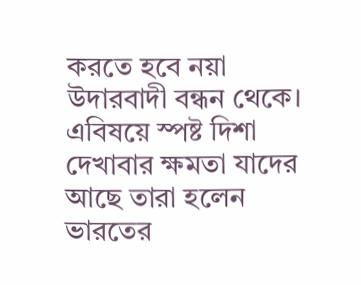করতে হবে নয়া উদারবাদী বন্ধন থেকে। এবিষয়ে স্পষ্ট দিশা দেখাবার ক্ষমতা যাদের আছে তারা হলেন ভারতের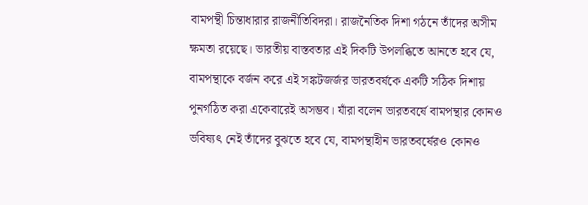বামপন্থী চিন্তাধারার রাজনীতিবিদরা। রাজনৈতিক দিশা গঠনে তাঁদের অসীম ক্ষমতা রয়েছে। ভারতীয় বাস্তবতার এই দিকটি উপলব্ধিতে আনতে হবে যে, বামপন্থাকে বর্জন করে এই সঙ্কটজর্জর ভারতবর্ষকে একটি সঠিক দিশায় পুনর্গঠিত করা একেবারেই অসম্ভব। যাঁরা বলেন ভারতবর্ষে বামপন্থার কোনও ভবিষ্যৎ নেই তাঁদের বুঝতে হবে যে, বামপন্থাহীন ভারতবর্ষেরও কোনও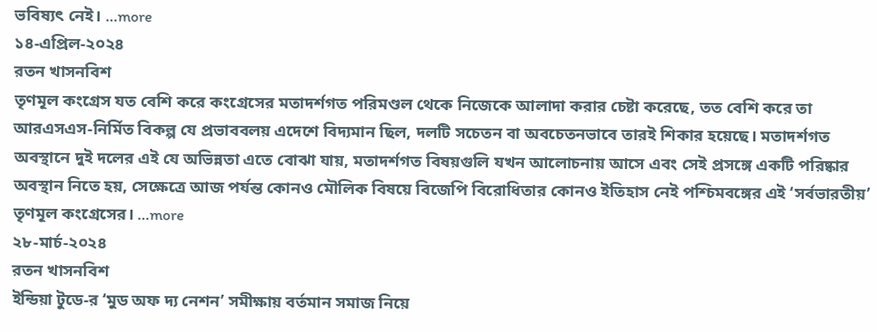ভবিষ্যৎ নেই। ...more
১৪-এপ্রিল-২০২৪
রতন খাসনবিশ
তৃণমূল কংগ্রেস যত বেশি করে কংগ্রেসের মতাদর্শগত পরিমণ্ডল থেকে নিজেকে আলাদা করার চেষ্টা করেছে, তত বেশি করে তা আরএসএস-নির্মিত বিকল্প যে প্রভাববলয় এদেশে বিদ্যমান ছিল, দলটি সচেতন বা অবচেতনভাবে তারই শিকার হয়েছে। মতাদর্শগত অবস্থানে দুই দলের এই যে অভিন্নতা এতে বোঝা যায়, মতাদর্শগত বিষয়গুলি যখন আলোচনায় আসে এবং সেই প্রসঙ্গে একটি পরিষ্কার অবস্থান নিতে হয়, সেক্ষেত্রে আজ পর্যন্ত কোনও মৌলিক বিষয়ে বিজেপি বিরোধিতার কোনও ইতিহাস নেই পশ্চিমবঙ্গের এই ‘সর্বভারতীয়’ তৃণমূল কংগ্রেসের। ...more
২৮-মার্চ-২০২৪
রতন খাসনবিশ
ইন্ডিয়া টুডে-র ‘মুড অফ দ্য নেশন’ সমীক্ষায় বর্তমান সমাজ নিয়ে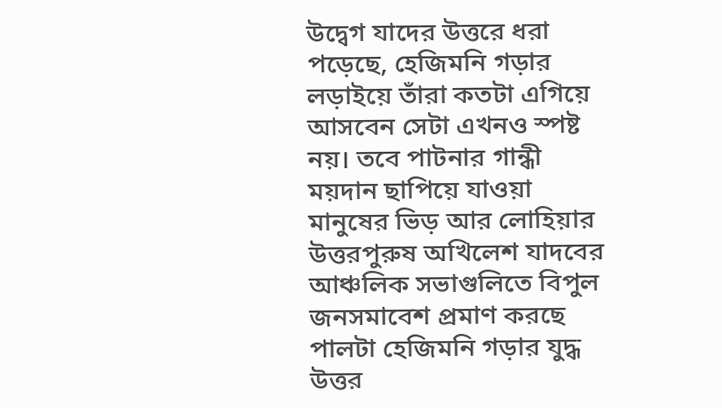উদ্বেগ যাদের উত্তরে ধরা পড়েছে, হেজিমনি গড়ার লড়াইয়ে তাঁরা কতটা এগিয়ে আসবেন সেটা এখনও স্পষ্ট নয়। তবে পাটনার গান্ধী ময়দান ছাপিয়ে যাওয়া মানুষের ভিড় আর লোহিয়ার উত্তরপুরুষ অখিলেশ যাদবের আঞ্চলিক সভাগুলিতে বিপুল জনসমাবেশ প্রমাণ করছে পালটা হেজিমনি গড়ার যুদ্ধ উত্তর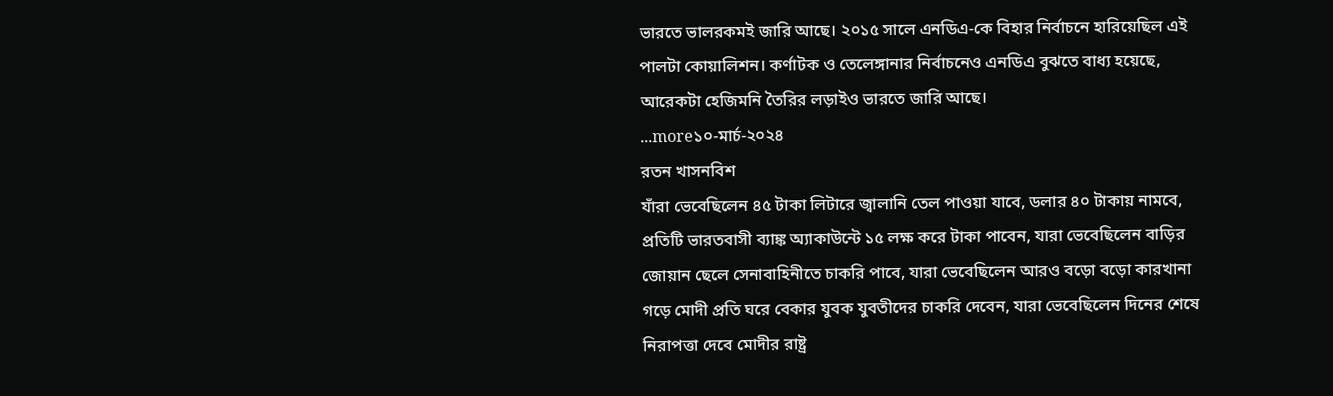ভারতে ভালরকমই জারি আছে। ২০১৫ সালে এনডিএ-কে বিহার নির্বাচনে হারিয়েছিল এই পালটা কোয়ালিশন। কর্ণাটক ও তেলেঙ্গানার নির্বাচনেও এনডিএ বুঝতে বাধ্য হয়েছে, আরেকটা হেজিমনি তৈরির লড়াইও ভারতে জারি আছে।
...more১০-মার্চ-২০২৪
রতন খাসনবিশ
যাঁরা ভেবেছিলেন ৪৫ টাকা লিটারে জ্বালানি তেল পাওয়া যাবে, ডলার ৪০ টাকায় নামবে, প্রতিটি ভারতবাসী ব্যাঙ্ক অ্যাকাউন্টে ১৫ লক্ষ করে টাকা পাবেন, যারা ভেবেছিলেন বাড়ির জোয়ান ছেলে সেনাবাহিনীতে চাকরি পাবে, যারা ভেবেছিলেন আরও বড়ো বড়ো কারখানা গড়ে মোদী প্রতি ঘরে বেকার যুবক যুবতীদের চাকরি দেবেন, যারা ভেবেছিলেন দিনের শেষে নিরাপত্তা দেবে মোদীর রাষ্ট্র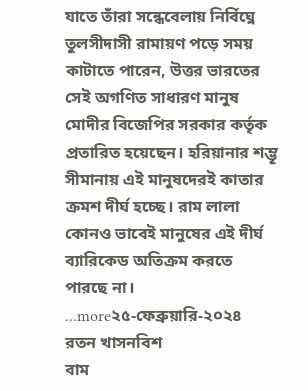যাতে তাঁরা সন্ধেবেলায় নির্বিঘ্নে তুলসীদাসী রামায়ণ পড়ে সময় কাটাতে পারেন, উত্তর ভারতের সেই অগণিত সাধারণ মানুষ মোদীর বিজেপির সরকার কর্তৃক প্রতারিত হয়েছেন। হরিয়ানার শম্ভূ সীমানায় এই মানুষদেরই কাতার ক্রমশ দীর্ঘ হচ্ছে। রাম লালা কোনও ভাবেই মানুষের এই দীর্ঘ ব্যারিকেড অতিক্রম করতে পারছে না।
...more২৫-ফেব্রুয়ারি-২০২৪
রতন খাসনবিশ
বাম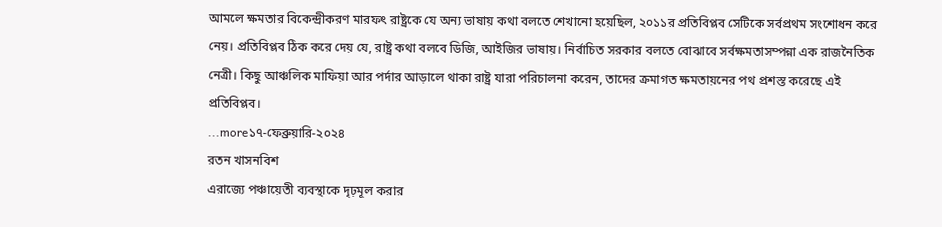আমলে ক্ষমতার বিকেন্দ্রীকরণ মারফৎ রাষ্ট্রকে যে অন্য ভাষায় কথা বলতে শেখানো হয়েছিল, ২০১১র প্রতিবিপ্লব সেটিকে সর্বপ্রথম সংশোধন করে নেয়। প্রতিবিপ্লব ঠিক করে দেয় যে, রাষ্ট্র কথা বলবে ডিজি, আইজির ভাষায়। নির্বাচিত সরকার বলতে বোঝাবে সর্বক্ষমতাসম্পন্না এক রাজনৈতিক নেত্রী। কিছু আঞ্চলিক মাফিয়া আর পর্দার আড়ালে থাকা রাষ্ট্র যারা পরিচালনা করেন, তাদের ক্রমাগত ক্ষমতায়নের পথ প্রশস্ত করেছে এই প্রতিবিপ্লব।
...more১৭-ফেব্রুয়ারি-২০২৪
রতন খাসনবিশ
এরাজ্যে পঞ্চায়েতী ব্যবস্থাকে দৃঢ়মূল করার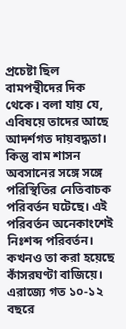প্রচেষ্টা ছিল বামপন্থীদের দিক থেকে। বলা যায় যে, এবিষয়ে তাদের আছে আদর্শগত দায়বদ্ধতা। কিন্তু বাম শাসন অবসানের সঙ্গে সঙ্গে পরিস্থিতির নেতিবাচক পরিবর্তন ঘটেছে। এই পরিবর্তন অনেকাংশেই নিঃশব্দ পরিবর্তন। কখনও তা করা হয়েছে কাঁসরঘণ্টা বাজিয়ে। এরাজ্যে গত ১০-১২ বছরে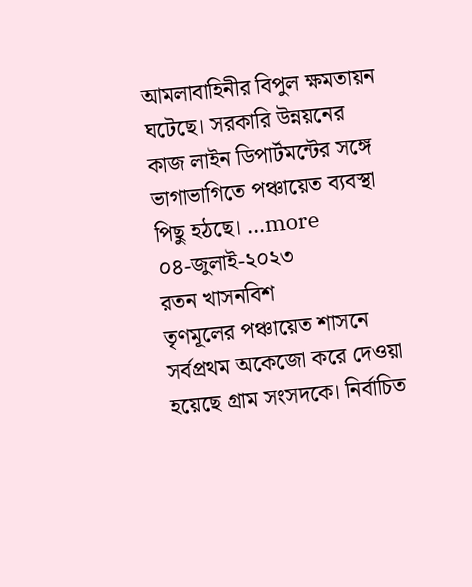আমলাবাহিনীর বিপুল ক্ষমতায়ন ঘটেছে। সরকারি উন্নয়নের কাজ লাইন ডিপার্টমন্টের সঙ্গে ভাগাভাগিতে পঞ্চায়েত ব্যবস্থা পিছু হঠছে। ...more
০৪-জুলাই-২০২৩
রতন খাসনবিশ
তৃণমূলের পঞ্চায়েত শাসনে সর্বপ্রথম অকেজো করে দেওয়া হয়েছে গ্রাম সংসদকে। নির্বাচিত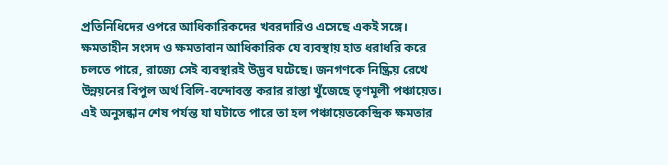প্রতিনিধিদের ওপরে আধিকারিকদের খবরদারিও এসেছে একই সঙ্গে। ক্ষমতাহীন সংসদ ও ক্ষমতাবান আধিকারিক যে ব্যবস্থায় হাত ধরাধরি করে চলতে পারে, রাজ্যে সেই ব্যবস্থারই উদ্ভব ঘটেছে। জনগণকে নিষ্ক্রিয় রেখে উন্নয়নের বিপুল অর্থ বিলি-বন্দোবস্ত করার রাস্তা খুঁজেছে তৃণমূলী পঞ্চায়েত। এই অনুসন্ধান শেষ পর্যন্ত যা ঘটাতে পারে তা হল পঞ্চায়েতকেন্দ্রিক ক্ষমতার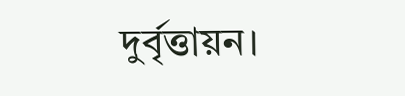দুর্বৃত্তায়ন।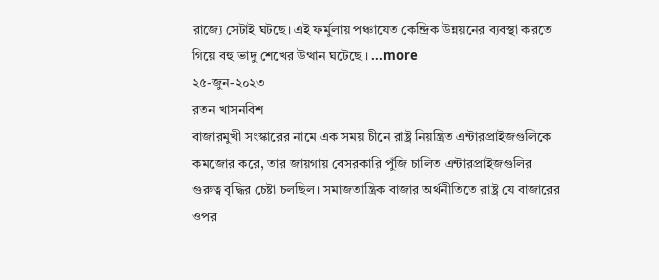রাজ্যে সেটাই ঘটছে। এই ফর্মুলায় পঞ্চাযেত কেন্দ্রিক উন্নয়নের ব্যবস্থা করতে গিয়ে বহু ভাদু শেখের উত্থান ঘটেছে । ...more
২৫-জুন-২০২৩
রতন খাসনবিশ
বাজারমুখী সংস্কারের নামে এক সময় চীনে রাষ্ট্র নিয়ন্ত্রিত এন্টারপ্রাইজগুলিকে কমজোর করে, তার জায়গায় বেসরকারি পুঁজি চালিত এন্টারপ্রাইজগুলির গুরুত্ব বৃদ্ধির চেষ্টা চলছিল। সমাজতান্ত্রিক বাজার অর্থনীতিতে রাষ্ট্র যে বাজারের ওপর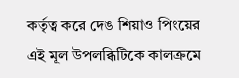কর্তৃত্ব করে দেঙ শিয়াও পিংয়ের এই মূল উপলব্ধিটিকে কালক্রমে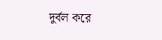দুর্বল করে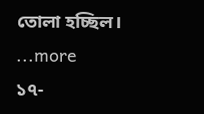তোলা হচ্ছিল। ...more
১৭-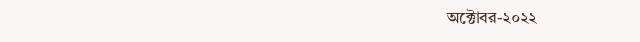অক্টোবর-২০২২